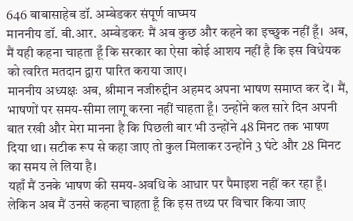646 बाबासाहेब डॉ. अम्बेडकर संपूर्ण वाघ्मय
माननीय डॉ. बी.आर. अम्बेडकरः मैं अब कुछ और कहने का इच्छुक नहीं हूँ। अब, मैं यही कहना चाहता हूँ कि सरकार का ऐसा कोई आशय नहीं है कि इस विधेयक को त्वरित मतदान द्वारा पारित कराया जाए।
माननीय अध्यक्षः अब, श्रीमान नजीरुद्दीन अहमद अपना भाषण समाप्त कर दें। मैं, भाषणों पर समय-सीमा लागू करना नहीं चाहता हूँ। उन्होंने कल सारे दिन अपनी बात रखी और मेरा मानना है कि पिछली बार भी उन्होंने 48 मिनट तक भाषण दिया था। सटीक रूप से कहा जाए तो कुल मिलाकर उन्होंने 3 घंटे और 28 मिनट का समय ले लिया है।
यहाँ मैं उनके भाषण की समय-अवधि के आधार पर पैमाइश नहीं कर रहा हूँ। लेकिन अब मैं उनसे कहना चाहता हूँ कि इस तथ्य पर विचार किया जाए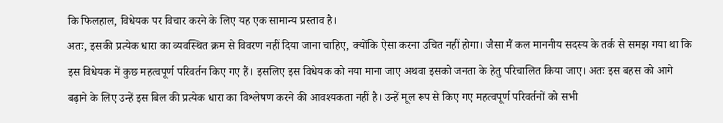कि फिलहाल, विधेयक पर विचार करने के लिए यह एक सामान्य प्रस्ताव है।
अतः, इसकी प्रत्येक धारा का व्यवस्थित क्रम से विवरण नहीं दिया जाना चाहिए, क्योंकि ऐसा करना उचित नहीं होगा। जैसा मैं कल माननीय सदस्य के तर्क से समझ गया था कि इस विधेयक में कुछ महत्वपूर्ण परिवर्तन किए गए हैं। इसलिए इस विधेयक को नया माना जाए अथवा इसको जनता के हेतु परिचालित किया जाए। अतः इस बहस को आगे बढ़ाने के लिए उन्हें इस बिल की प्रत्येक धारा का विश्लेषण करने की आवश्यकता नहीं है। उन्हें मूल रूप से किए गए महत्वपूर्ण परिवर्तनों को सभी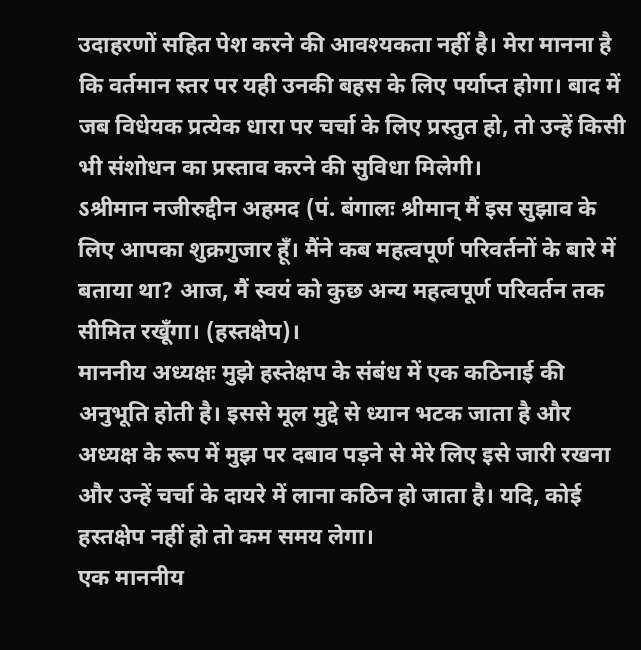उदाहरणों सहित पेश करने की आवश्यकता नहीं है। मेरा मानना है कि वर्तमान स्तर पर यही उनकी बहस के लिए पर्याप्त होगा। बाद में जब विधेयक प्रत्येक धारा पर चर्चा के लिए प्रस्तुत हो, तो उन्हें किसी भी संशोधन का प्रस्ताव करने की सुविधा मिलेगी।
ऽश्रीमान नजीरुद्दीन अहमद (पं. बंगालः श्रीमान् मैं इस सुझाव के लिए आपका शुक्रगुजार हूँ। मैंने कब महत्वपूर्ण परिवर्तनों के बारे में बताया था? आज, मैं स्वयं को कुछ अन्य महत्वपूर्ण परिवर्तन तक सीमित रखूँगा। (हस्तक्षेप)।
माननीय अध्यक्षः मुझे हस्तेक्षप के संबंध में एक कठिनाई की अनुभूति होती है। इससे मूल मुद्दे से ध्यान भटक जाता है और अध्यक्ष के रूप में मुझ पर दबाव पड़ने से मेरे लिए इसे जारी रखना और उन्हें चर्चा के दायरे में लाना कठिन हो जाता है। यदि, कोई हस्तक्षेप नहीं हो तो कम समय लेगा।
एक माननीय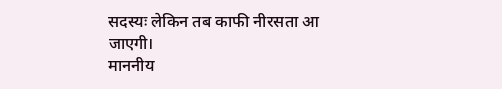सदस्यः लेकिन तब काफी नीरसता आ जाएगी।
माननीय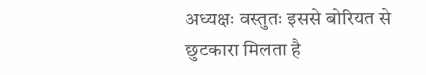अध्यक्षः वस्तुतः इससे बोरियत से छुटकारा मिलता है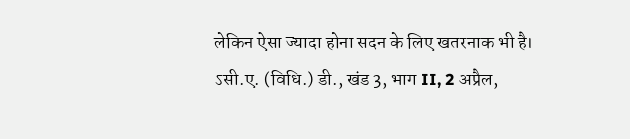लेकिन ऐसा ज्यादा होना सदन के लिए खतरनाक भी है।
ऽसी.ए. (विधि.) डी., खंड 3, भाग II, 2 अप्रैल,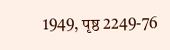1949, पृष्ठ 2249-76